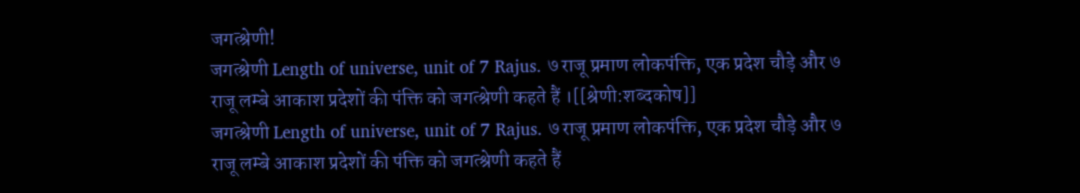जगत्श्रेणी!
जगत्श्रेणी Length of universe, unit of 7 Rajus. ७ राजू प्रमाण लोकपंक्ति, एक प्रदेश चौड़े और ७ राजू लम्बे आकाश प्रदेशों की पंक्ति को जगत्श्रेणी कहते हैं ।[[श्रेणी:शब्दकोष]]
जगत्श्रेणी Length of universe, unit of 7 Rajus. ७ राजू प्रमाण लोकपंक्ति, एक प्रदेश चौड़े और ७ राजू लम्बे आकाश प्रदेशों की पंक्ति को जगत्श्रेणी कहते हैं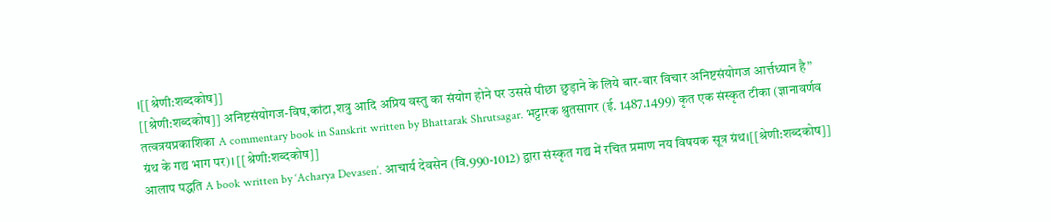।[[श्रेणी:शब्दकोष]]
[[श्रेणी:शब्दकोष]] अनिष्टसंयोगज-विष,कांटा,शत्रु आदि अप्रिय वस्तु का संयोग होने पर उससे पीछा छुड़ाने के लिये बार-बार विचार अनिष्टसंयोगज आर्त्तध्यान है”
तत्वत्रयप्रकाशिका A commentary book in Sanskrit written by Bhattarak Shrutsagar. भट्टारक श्रुतसागर (ई. 1487.1499) कृत एक संस्कृत टीका (ज्ञानावर्णव ग्रंथ के गद्य भाग पर)। [[श्रेणी:शब्दकोष]]
आलाप पद्धति A book written by ‘Acharya Devasen’. आचार्य देवसेन (वि.990-1012) द्वारा संस्कृत गद्य में रचित प्रमाण नय विषयक सूत्र ग्रंथ।[[श्रेणी:शब्दकोष]]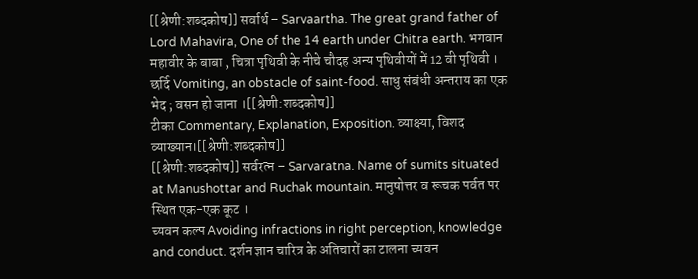[[श्रेणी:शब्दकोष]] सर्वार्थ – Sarvaartha. The great grand father of Lord Mahavira, One of the 14 earth under Chitra earth. भगवान महावीर के बाबा , चित्रा पृथिवी के नीचे चौदह अन्य पृथिवीयों में 12 वी पृथिवी ।
छर्दि Vomiting, an obstacle of saint-food. साधु संबंधी अन्तराय का एक भेद ; वसन हो जाना ।[[श्रेणी:शब्दकोष]]
टीका Commentary, Explanation, Exposition. व्याक्ष्या, विशद व्याख्यान।[[श्रेणी:शब्दकोष]]
[[श्रेणी:शब्दकोष]] सर्वरत्न – Sarvaratna. Name of sumits situated at Manushottar and Ruchak mountain. मानुषोत्तर व रूचक पर्वत पर स्थित एक-एक कूट ।
च्यवन कल्प Avoiding infractions in right perception, knowledge and conduct. दर्शन ज्ञान चारित्र के अतिचारों का टालना च्यवन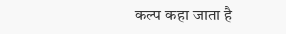कल्प कहा जाता है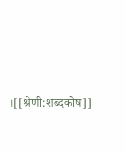।[[श्रेणी:शब्दकोष]]